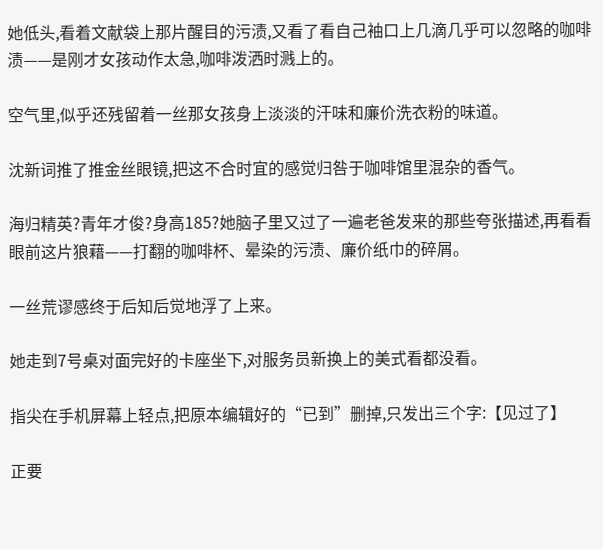她低头,看着文献袋上那片醒目的污渍,又看了看自己袖口上几滴几乎可以忽略的咖啡渍——是刚才女孩动作太急,咖啡泼洒时溅上的。

空气里,似乎还残留着一丝那女孩身上淡淡的汗味和廉价洗衣粉的味道。

沈新词推了推金丝眼镜,把这不合时宜的感觉归咎于咖啡馆里混杂的香气。

海归精英?青年才俊?身高185?她脑子里又过了一遍老爸发来的那些夸张描述,再看看眼前这片狼藉——打翻的咖啡杯、晕染的污渍、廉价纸巾的碎屑。

一丝荒谬感终于后知后觉地浮了上来。

她走到7号桌对面完好的卡座坐下,对服务员新换上的美式看都没看。

指尖在手机屏幕上轻点,把原本编辑好的“已到”删掉,只发出三个字:【见过了】

正要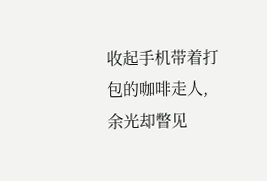收起手机带着打包的咖啡走人,余光却瞥见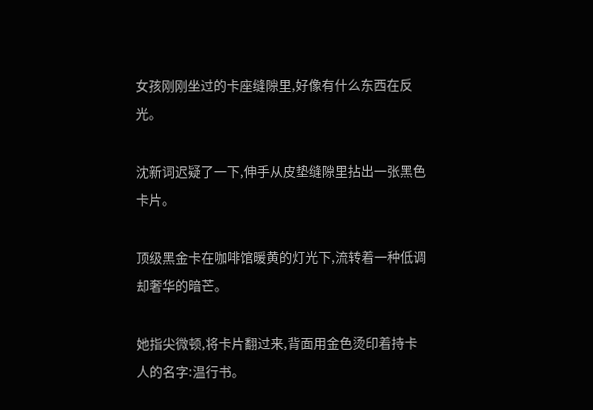女孩刚刚坐过的卡座缝隙里,好像有什么东西在反光。

沈新词迟疑了一下,伸手从皮垫缝隙里拈出一张黑色卡片。

顶级黑金卡在咖啡馆暖黄的灯光下,流转着一种低调却奢华的暗芒。

她指尖微顿,将卡片翻过来,背面用金色烫印着持卡人的名字:温行书。